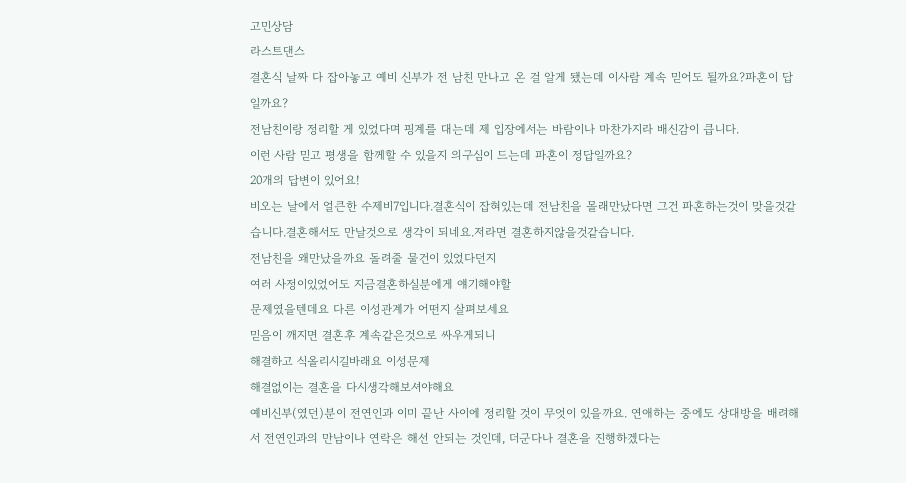고민상담
라스트댄스
결혼식 날짜 다 잡아놓고 예비 신부가 전 남친 만나고 온 걸 알게 됐는데 이사람 계속 믿어도 될까요?파혼이 답일까요?
전남친이랑 정리할 게 있었다며 핑계를 대는데 제 입장에서는 바람이나 마찬가지라 배신감이 큽니다.
이런 사람 믿고 평생을 함께할 수 있을지 의구심이 드는데 파혼이 정답일까요?
20개의 답변이 있어요!
비오는 날에서 얼큰한 수제비7입니다.결혼식이 잡혀있는데 전남친을 몰래만났다면 그건 파혼하는것이 맞을것같습니다.결혼해서도 만날것으로 생각이 되네요.저라면 결혼하지않을것같습니다.
전남친을 왜만났을까요 돌려줄 물건이 있었다던지
여러 사정이있었어도 지금결혼하실분에게 얘기해야할
문제였을텐데요 다른 이성관계가 어떤지 살펴보세요
믿음이 깨지면 결혼후 계속같은것으로 싸우게되니
해결하고 식올리시길바래요 이성문제
해결없이는 결혼을 다시생각해보셔야해요
예비신부(였던)분이 전연인과 이미 끝난 사이에 정리할 것이 무엇이 있을까요. 연애하는 중에도 상대방을 배려해서 전연인과의 만남이나 연락은 해선 안되는 것인데, 더군다나 결혼을 진행하겠다는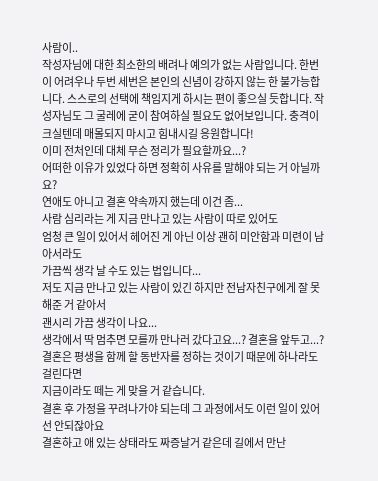사람이..
작성자님에 대한 최소한의 배려나 예의가 없는 사람입니다. 한번이 어려우나 두번 세번은 본인의 신념이 강하지 않는 한 불가능합니다. 스스로의 선택에 책임지게 하시는 편이 좋으실 듯합니다. 작성자님도 그 굴레에 굳이 참여하실 필요도 없어보입니다. 충격이 크실텐데 매몰되지 마시고 힘내시길 응원합니다!
이미 전처인데 대체 무슨 정리가 필요할까요...?
어떠한 이유가 있었다 하면 정확히 사유를 말해야 되는 거 아닐까요?
연애도 아니고 결혼 약속까지 했는데 이건 좀...
사람 심리라는 게 지금 만나고 있는 사람이 따로 있어도
엄청 큰 일이 있어서 헤어진 게 아닌 이상 괜히 미안함과 미련이 남아서라도
가끔씩 생각 날 수도 있는 법입니다...
저도 지금 만나고 있는 사람이 있긴 하지만 전남자친구에게 잘 못해준 거 같아서
괜시리 가끔 생각이 나요...
생각에서 딱 멈추면 모를까 만나러 갔다고요...? 결혼을 앞두고...?
결혼은 평생을 함께 할 동반자를 정하는 것이기 때문에 하나라도 걸린다면
지금이라도 떼는 게 맞을 거 같습니다.
결혼 후 가정을 꾸려나가야 되는데 그 과정에서도 이런 일이 있어선 안되잖아요
결혼하고 애 있는 상태라도 짜증날거 같은데 길에서 만난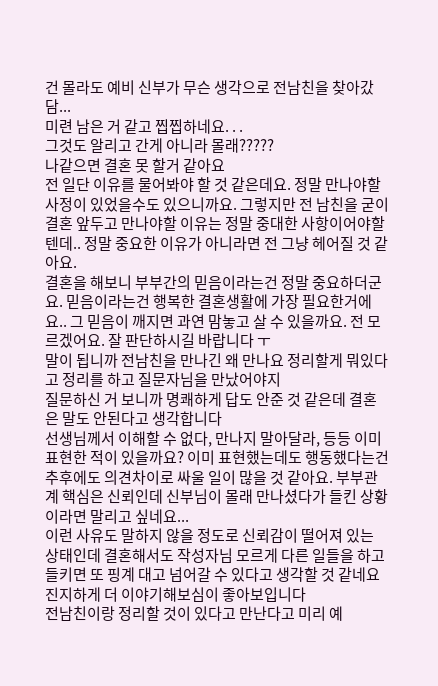건 몰라도 예비 신부가 무슨 생각으로 전남친을 찾아갔담...
미련 남은 거 같고 찝찝하네요. . .
그것도 알리고 간게 아니라 몰래?????
나같으면 결혼 못 할거 같아요
전 일단 이유를 물어봐야 할 것 같은데요. 정말 만나야할
사정이 있었을수도 있으니까요. 그렇지만 전 남친을 굳이 결혼 앞두고 만나야할 이유는 정말 중대한 사항이어야할텐데.. 정말 중요한 이유가 아니라면 전 그냥 헤어질 것 같아요.
결혼을 해보니 부부간의 믿음이라는건 정말 중요하더군요. 믿음이라는건 행복한 결혼생활에 가장 필요한거에요.. 그 믿음이 깨지면 과연 맘놓고 살 수 있을까요. 전 모르겠어요. 잘 판단하시길 바랍니다 ㅜ
말이 됩니까 전남친을 만나긴 왜 만나요 정리할게 뭐있다고 정리를 하고 질문자님을 만났어야지
질문하신 거 보니까 명쾌하게 답도 안준 것 같은데 결혼은 말도 안된다고 생각합니다
선생님께서 이해할 수 없다, 만나지 말아달라, 등등 이미 표현한 적이 있을까요? 이미 표현했는데도 행동했다는건 추후에도 의견차이로 싸울 일이 많을 것 같아요. 부부관계 핵심은 신뢰인데 신부님이 몰래 만나셨다가 들킨 상황이라면 말리고 싶네요...
이런 사유도 말하지 않을 정도로 신뢰감이 떨어져 있는 상태인데 결혼해서도 작성자님 모르게 다른 일들을 하고 들키면 또 핑계 대고 넘어갈 수 있다고 생각할 것 같네요 진지하게 더 이야기해보심이 좋아보입니다
전남친이랑 정리할 것이 있다고 만난다고 미리 예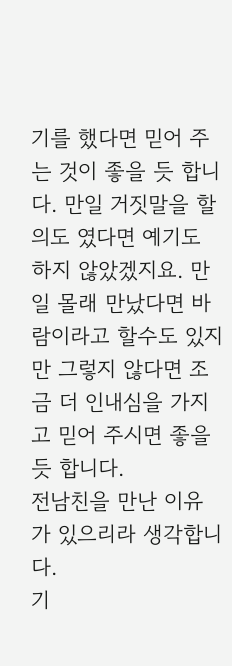기를 했다면 믿어 주는 것이 좋을 듯 합니다. 만일 거짓말을 할 의도 였다면 예기도 하지 않았겠지요. 만일 몰래 만났다면 바람이라고 할수도 있지만 그렇지 않다면 조금 더 인내심을 가지고 믿어 주시면 좋을 듯 합니다.
전남친을 만난 이유가 있으리라 생각합니다.
기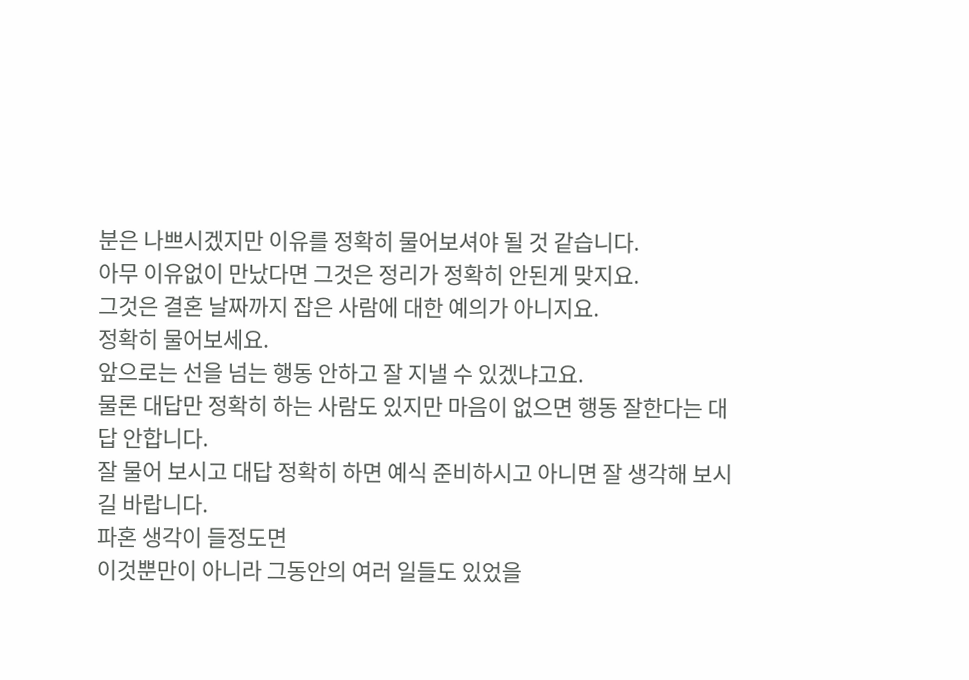분은 나쁘시겠지만 이유를 정확히 물어보셔야 될 것 같습니다.
아무 이유없이 만났다면 그것은 정리가 정확히 안된게 맞지요.
그것은 결혼 날짜까지 잡은 사람에 대한 예의가 아니지요.
정확히 물어보세요.
앞으로는 선을 넘는 행동 안하고 잘 지낼 수 있겠냐고요.
물론 대답만 정확히 하는 사람도 있지만 마음이 없으면 행동 잘한다는 대답 안합니다.
잘 물어 보시고 대답 정확히 하면 예식 준비하시고 아니면 잘 생각해 보시길 바랍니다.
파혼 생각이 들정도면
이것뿐만이 아니라 그동안의 여러 일들도 있었을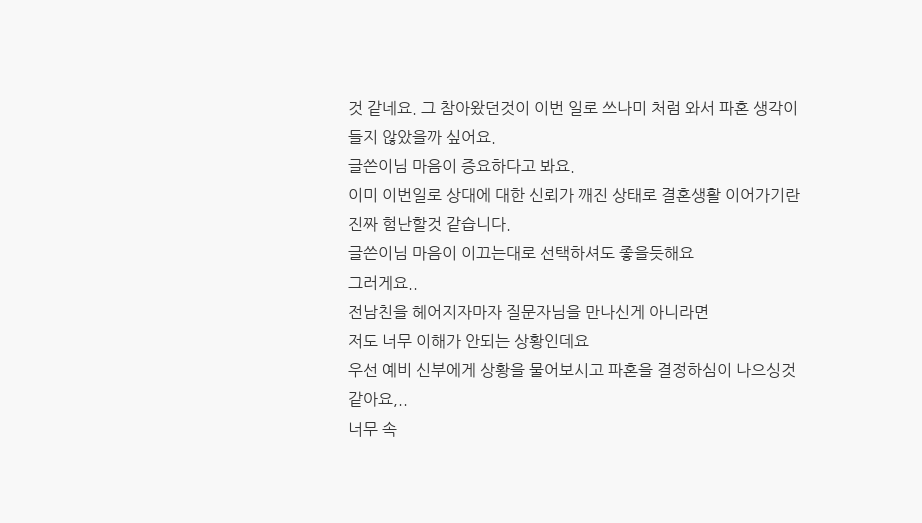것 같네요. 그 참아왔던것이 이번 일로 쓰나미 처럼 와서 파혼 생각이 들지 않았을까 싶어요.
글쓴이님 마음이 증요하다고 봐요.
이미 이번일로 상대에 대한 신뢰가 깨진 상태로 결혼생활 이어가기란 진짜 험난할것 같습니다.
글쓴이님 마음이 이끄는대로 선택하셔도 좋을듯해요
그러게요..
전남친을 헤어지자마자 질문자님을 만나신게 아니라면
저도 너무 이해가 안되는 상황인데요
우선 예비 신부에게 상황을 물어보시고 파혼을 결정하심이 나으싱것 같아요,..
너무 속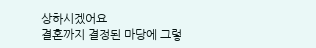상하시겠어요
결혼까지 결정된 마당에 그렇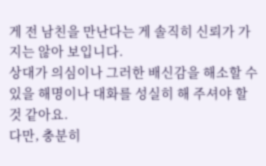게 전 남친을 만난다는 게 솔직히 신뢰가 가지는 않아 보입니다.
상대가 의심이나 그러한 배신감을 해소할 수 있을 해명이나 대화를 성실히 해 주셔야 할 것 같아요.
다만, 충분히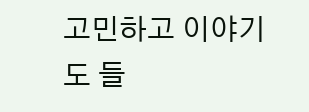고민하고 이야기도 들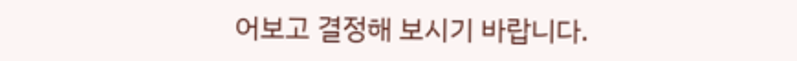어보고 결정해 보시기 바랍니다.